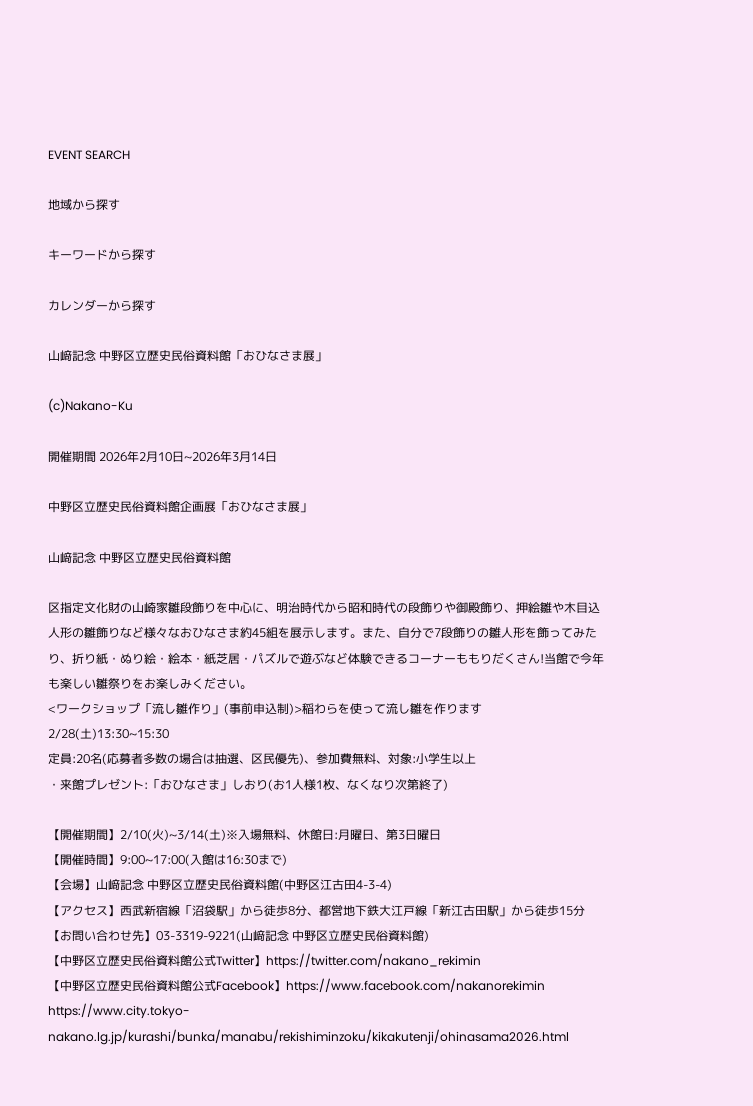EVENT SEARCH

地域から探す

キーワードから探す

カレンダーから探す

山﨑記念 中野区立歴史民俗資料館「おひなさま展」

(c)Nakano-Ku

開催期間 2026年2月10日~2026年3月14日

中野区立歴史民俗資料館企画展「おひなさま展」

山﨑記念 中野区立歴史民俗資料館

区指定文化財の山崎家雛段飾りを中心に、明治時代から昭和時代の段飾りや御殿飾り、押絵雛や木目込人形の雛飾りなど様々なおひなさま約45組を展示します。また、自分で7段飾りの雛人形を飾ってみたり、折り紙・ぬり絵・絵本・紙芝居・パズルで遊ぶなど体験できるコーナーももりだくさん!当館で今年も楽しい雛祭りをお楽しみください。
<ワークショップ「流し雛作り」(事前申込制)>稲わらを使って流し雛を作ります
2/28(土)13:30~15:30
定員:20名(応募者多数の場合は抽選、区民優先)、参加費無料、対象:小学生以上
・来館プレゼント:「おひなさま」しおり(お1人様1枚、なくなり次第終了)

【開催期間】2/10(火)~3/14(土)※入場無料、休館日:月曜日、第3日曜日
【開催時間】9:00~17:00(入館は16:30まで)
【会場】山﨑記念 中野区立歴史民俗資料館(中野区江古田4-3-4)
【アクセス】西武新宿線「沼袋駅」から徒歩8分、都営地下鉄大江戸線「新江古田駅」から徒歩15分
【お問い合わせ先】03-3319-9221(山﨑記念 中野区立歴史民俗資料館)
【中野区立歴史民俗資料館公式Twitter】https://twitter.com/nakano_rekimin
【中野区立歴史民俗資料館公式Facebook】https://www.facebook.com/nakanorekimin
https://www.city.tokyo-nakano.lg.jp/kurashi/bunka/manabu/rekishiminzoku/kikakutenji/ohinasama2026.html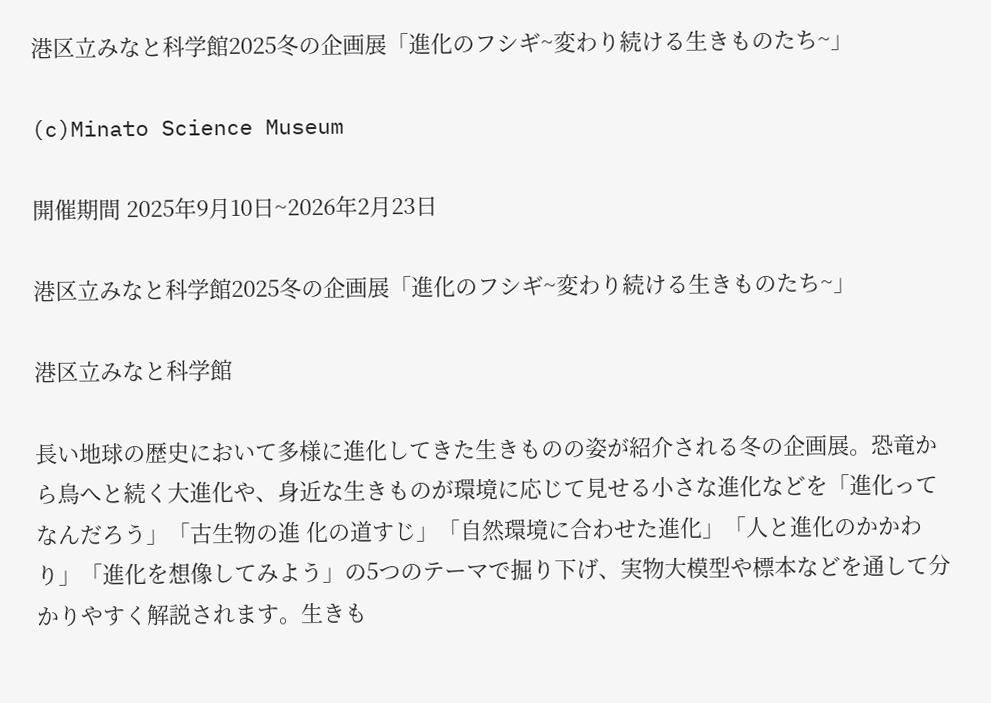港区立みなと科学館2025冬の企画展「進化のフシギ~変わり続ける生きものたち~」

(c)Minato Science Museum

開催期間 2025年9月10日~2026年2月23日

港区立みなと科学館2025冬の企画展「進化のフシギ~変わり続ける生きものたち~」

港区立みなと科学館

長い地球の歴史において多様に進化してきた生きものの姿が紹介される冬の企画展。恐竜から鳥へと続く大進化や、身近な生きものが環境に応じて見せる小さな進化などを「進化ってなんだろう」「古生物の進 化の道すじ」「自然環境に合わせた進化」「人と進化のかかわり」「進化を想像してみよう」の5つのテーマで掘り下げ、実物大模型や標本などを通して分かりやすく解説されます。生きも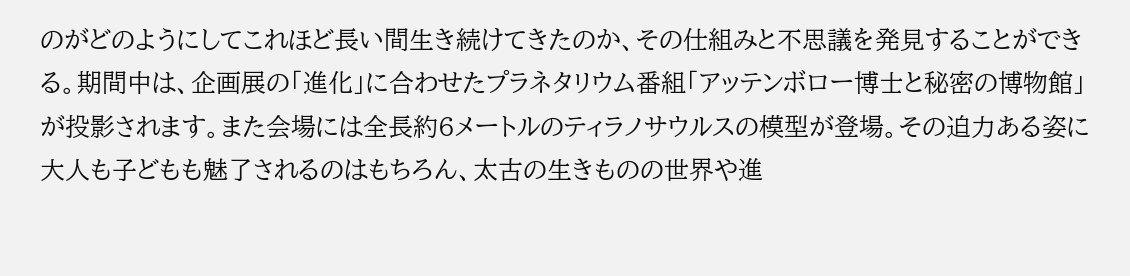のがどのようにしてこれほど長い間生き続けてきたのか、その仕組みと不思議を発見することができる。期間中は、企画展の「進化」に合わせたプラネタリウム番組「アッテンボロー博士と秘密の博物館」が投影されます。また会場には全長約6メートルのティラノサウルスの模型が登場。その迫力ある姿に大人も子どもも魅了されるのはもちろん、太古の生きものの世界や進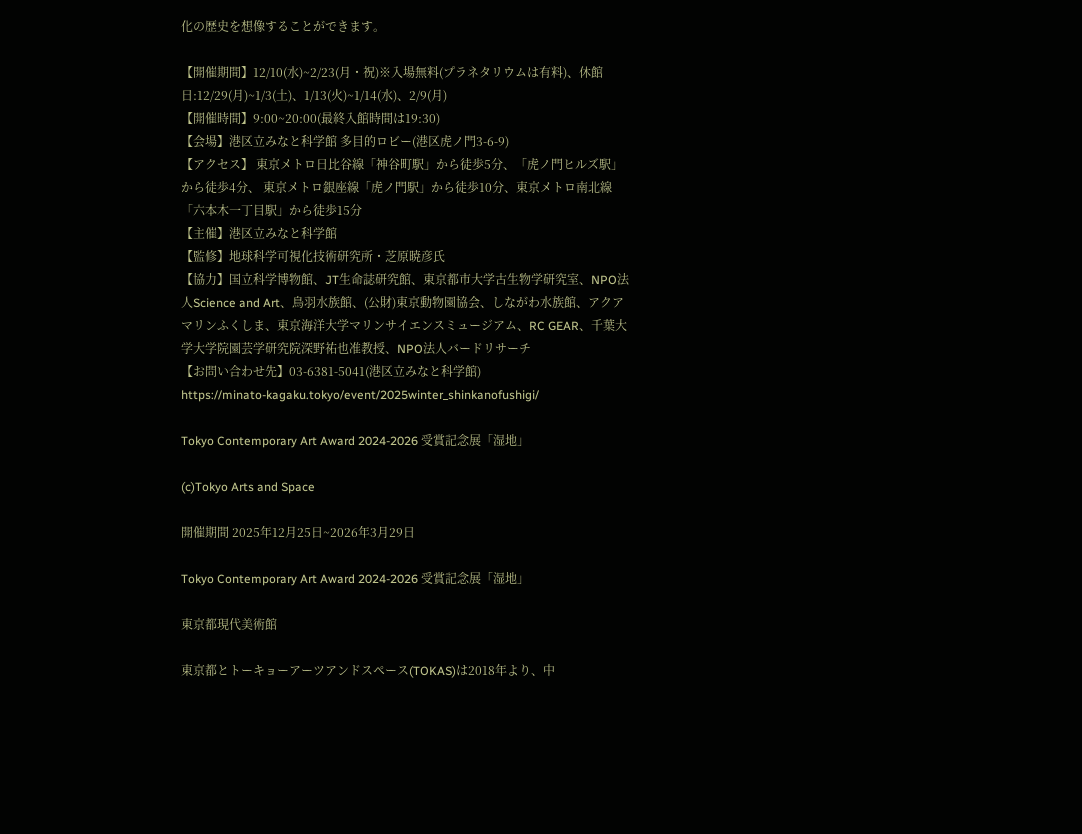化の歴史を想像することができます。

【開催期間】12/10(水)~2/23(月・祝)※入場無料(プラネタリウムは有料)、休館日:12/29(月)~1/3(土)、1/13(火)~1/14(水)、2/9(月)
【開催時間】9:00~20:00(最終入館時間は19:30)
【会場】港区立みなと科学館 多目的ロビー(港区虎ノ門3-6-9)
【アクセス】 東京メトロ日比谷線「神谷町駅」から徒歩5分、「虎ノ門ヒルズ駅」から徒歩4分、 東京メトロ銀座線「虎ノ門駅」から徒歩10分、東京メトロ南北線「六本木一丁目駅」から徒歩15分
【主催】港区立みなと科学館
【監修】地球科学可視化技術研究所・芝原暁彦氏
【協力】国立科学博物館、JT生命誌研究館、東京都市大学古生物学研究室、NPO法人Science and Art、鳥羽水族館、(公財)東京動物園協会、しながわ水族館、アクアマリンふくしま、東京海洋大学マリンサイエンスミュージアム、RC GEAR、千葉大学大学院園芸学研究院深野祐也准教授、NPO法人バードリサーチ
【お問い合わせ先】03-6381-5041(港区立みなと科学館)
https://minato-kagaku.tokyo/event/2025winter_shinkanofushigi/

Tokyo Contemporary Art Award 2024-2026 受賞記念展「湿地」

(c)Tokyo Arts and Space

開催期間 2025年12月25日~2026年3月29日

Tokyo Contemporary Art Award 2024-2026 受賞記念展「湿地」

東京都現代美術館

東京都とトーキョーアーツアンドスペース(TOKAS)は2018年より、中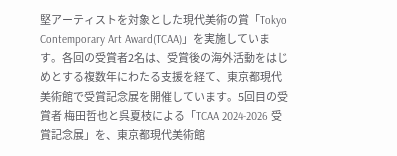堅アーティストを対象とした現代美術の賞「Tokyo Contemporary Art Award(TCAA)」を実施しています。各回の受賞者2名は、受賞後の海外活動をはじめとする複数年にわたる支援を経て、東京都現代美術館で受賞記念展を開催しています。5回目の受賞者 梅田哲也と呉夏枝による「TCAA 2024-2026 受賞記念展」を、東京都現代美術館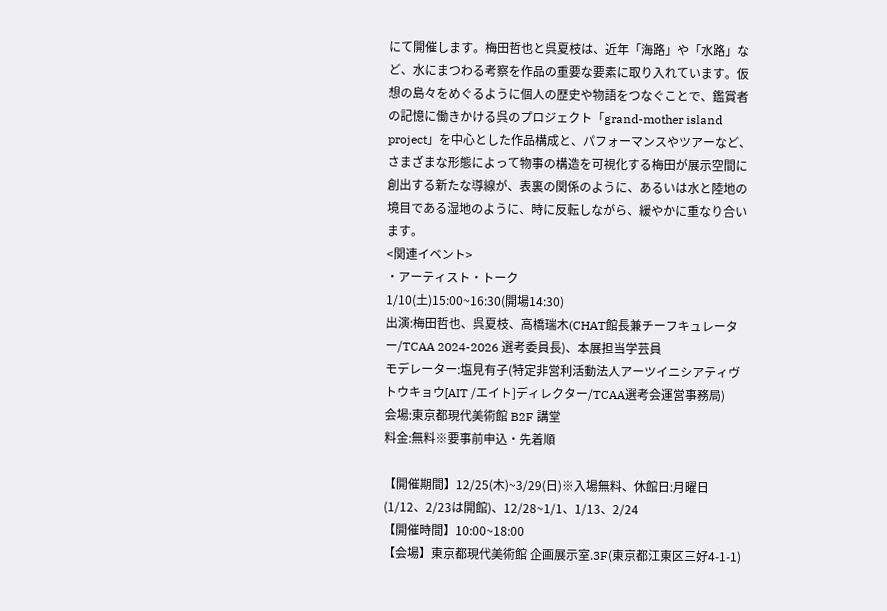にて開催します。梅田哲也と呉夏枝は、近年「海路」や「水路」など、水にまつわる考察を作品の重要な要素に取り入れています。仮想の島々をめぐるように個人の歴史や物語をつなぐことで、鑑賞者の記憶に働きかける呉のプロジェクト「grand-mother island project」を中心とした作品構成と、パフォーマンスやツアーなど、さまざまな形態によって物事の構造を可視化する梅田が展示空間に創出する新たな導線が、表裏の関係のように、あるいは水と陸地の境目である湿地のように、時に反転しながら、緩やかに重なり合います。
<関連イベント>
・アーティスト・トーク
1/10(土)15:00~16:30(開場14:30)
出演:梅田哲也、呉夏枝、高橋瑞木(CHAT館長兼チーフキュレーター/TCAA 2024-2026 選考委員長)、本展担当学芸員
モデレーター:塩見有子(特定非営利活動法人アーツイニシアティヴトウキョウ[AIT /エイト]ディレクター/TCAA選考会運営事務局)
会場:東京都現代美術館 B2F 講堂
料金:無料※要事前申込・先着順

【開催期間】12/25(木)~3/29(日)※入場無料、休館日:月曜日(1/12、2/23は開館)、12/28~1/1、1/13、2/24
【開催時間】10:00~18:00
【会場】東京都現代美術館 企画展示室.3F(東京都江東区三好4-1-1)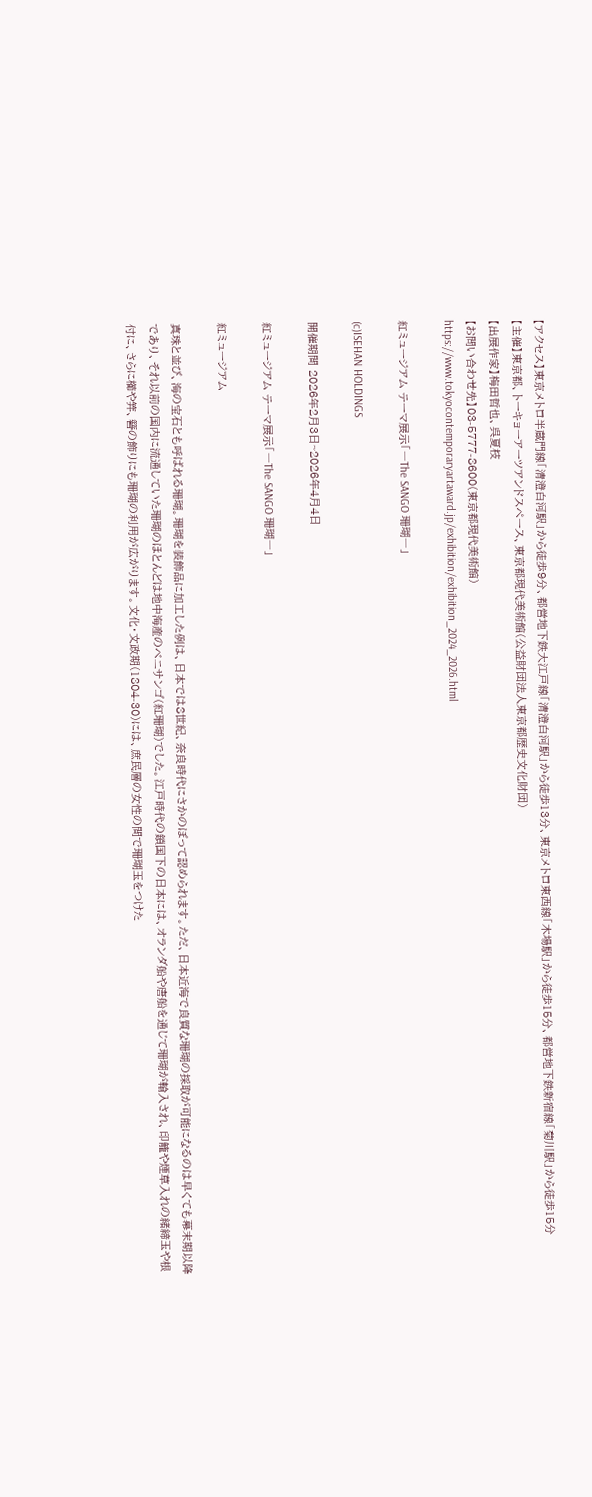【アクセス】東京メトロ半蔵門線「清澄白河駅」から徒歩9分、都営地下鉄大江戸線「清澄白河駅」から徒歩13分、東京メトロ東西線「木場駅」から徒歩15分、都営地下鉄新宿線「菊川駅」から徒歩15分
【主催】東京都、トーキョーアーツアンドスペース、東京都現代美術館(公益財団法人東京都歴史文化財団)
【出展作家】梅田哲也、呉夏枝
【お問い合わせ先】03-5777-8600(東京都現代美術館)
https://www.tokyocontemporaryartaward.jp/exhibition/exhibition_2024_2026.html

紅ミュージアム テーマ展示「―The SANGO 珊瑚―」

(c)ISEHAN HOLDINGS

開催期間 2026年2月3日~2026年4月4日

紅ミュージアム テーマ展示「―The SANGO 珊瑚―」

紅ミュージアム

真珠と並び、海の宝石とも呼ばれる珊瑚。珊瑚を装飾品に加工した例は、日本では8世紀、奈良時代にさかのぼって認められます。ただ、日本近海で良質な珊瑚の採取が可能になるのは早くても幕末期以降であり、それ以前の国内に流通していた珊瑚のほとんどは地中海産のベニサンゴ(紅珊瑚)でした。江戸時代の鎖国下の日本には、オランダ船や唐船を通じて珊瑚が輸入され、印籠や煙草入れの緒締玉や根付に、さらに櫛や笄、簪の飾りにも珊瑚の利用が広がります。文化・文政期(1804-30)には、庶民層の女性の間で珊瑚玉をつけた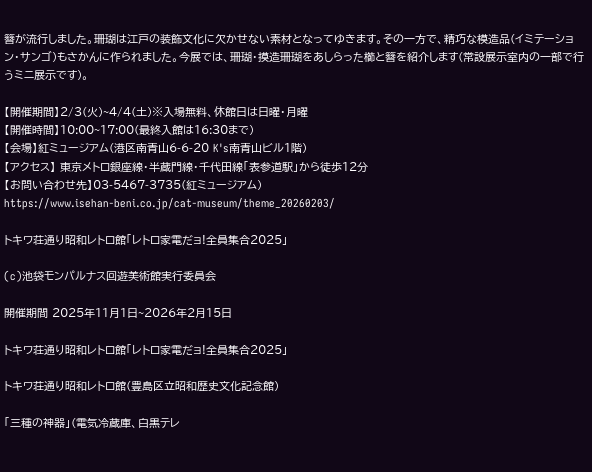簪が流行しました。珊瑚は江戸の装飾文化に欠かせない素材となってゆきます。その一方で、精巧な模造品(イミテーション・サンゴ)もさかんに作られました。今展では、珊瑚・摸造珊瑚をあしらった櫛と簪を紹介します(常設展示室内の一部で行うミニ展示です)。

【開催期間】2/3(火)~4/4(土)※入場無料、休館日は日曜・月曜
【開催時間】10:00~17:00(最終入館は16:30まで)
【会場】紅ミュージアム(港区南青山6-6-20 K's南青山ビル1階)
【アクセス】 東京メトロ銀座線・半蔵門線・千代田線「表参道駅」から徒歩12分
【お問い合わせ先】03-5467-3735(紅ミュージアム)
https://www.isehan-beni.co.jp/cat-museum/theme_20260203/

トキワ荘通り昭和レトロ館「レトロ家電だョ!全員集合2025」

(c)池袋モンパルナス回遊美術館実行委員会

開催期間 2025年11月1日~2026年2月15日

トキワ荘通り昭和レトロ館「レトロ家電だョ!全員集合2025」

トキワ荘通り昭和レトロ館(豊島区立昭和歴史文化記念館)

「三種の神器」(電気冷蔵庫、白黒テレ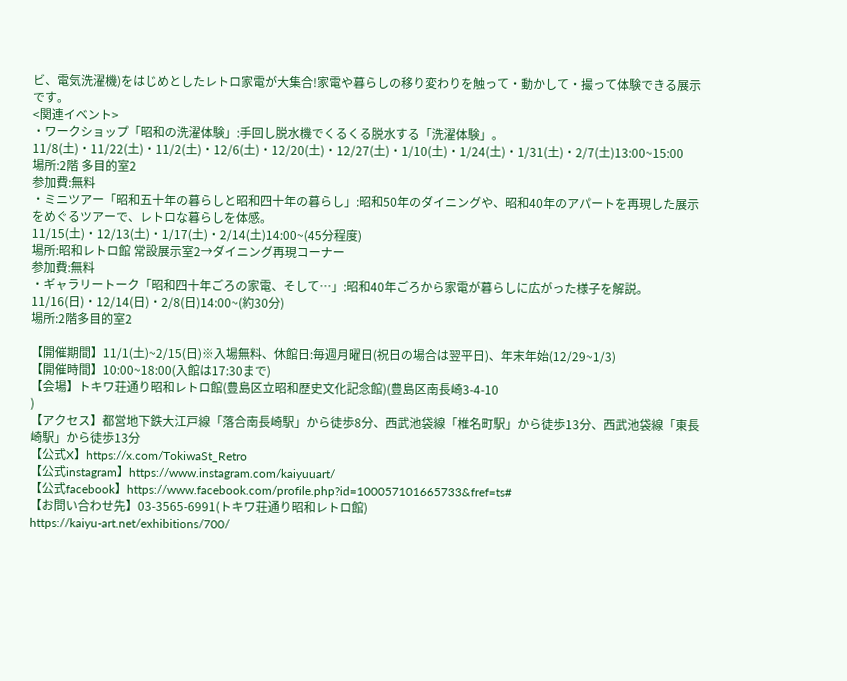ビ、電気洗濯機)をはじめとしたレトロ家電が大集合!家電や暮らしの移り変わりを触って・動かして・撮って体験できる展示です。
<関連イベント>
・ワークショップ「昭和の洗濯体験」:手回し脱水機でくるくる脱水する「洗濯体験」。
11/8(土)・11/22(土)・11/2(土)・12/6(土)・12/20(土)・12/27(土)・1/10(土)・1/24(土)・1/31(土)・2/7(土)13:00~15:00
場所:2階 多目的室2
参加費:無料
・ミニツアー「昭和五十年の暮らしと昭和四十年の暮らし」:昭和50年のダイニングや、昭和40年のアパートを再現した展示をめぐるツアーで、レトロな暮らしを体感。
11/15(土)・12/13(土)・1/17(土)・2/14(土)14:00~(45分程度)
場所:昭和レトロ館 常設展示室2→ダイニング再現コーナー
参加費:無料
・ギャラリートーク「昭和四十年ごろの家電、そして…」:昭和40年ごろから家電が暮らしに広がった様子を解説。
11/16(日)・12/14(日)・2/8(日)14:00~(約30分)
場所:2階多目的室2

【開催期間】11/1(土)~2/15(日)※入場無料、休館日:毎週月曜日(祝日の場合は翌平日)、年末年始(12/29~1/3)
【開催時間】10:00~18:00(入館は17:30まで)
【会場】トキワ荘通り昭和レトロ館(豊島区立昭和歴史文化記念館)(豊島区南長崎3-4-10
)
【アクセス】都営地下鉄大江戸線「落合南長崎駅」から徒歩8分、西武池袋線「椎名町駅」から徒歩13分、西武池袋線「東長崎駅」から徒歩13分
【公式X】https://x.com/TokiwaSt_Retro
【公式instagram】https://www.instagram.com/kaiyuuart/
【公式facebook】https://www.facebook.com/profile.php?id=100057101665733&fref=ts#
【お問い合わせ先】03-3565-6991(トキワ荘通り昭和レトロ館)
https://kaiyu-art.net/exhibitions/700/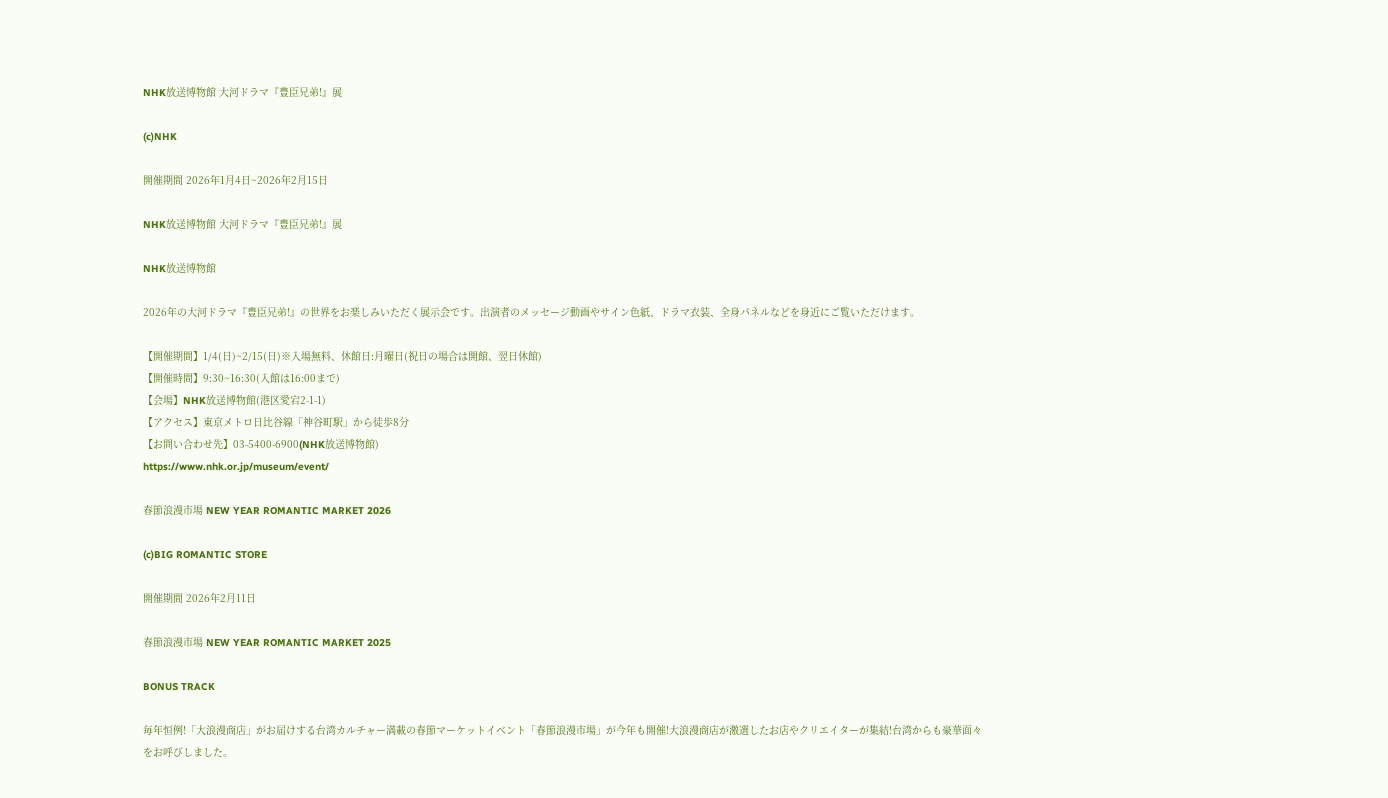NHK放送博物館 大河ドラマ『豊臣兄弟!』展

(c)NHK

開催期間 2026年1月4日~2026年2月15日

NHK放送博物館 大河ドラマ『豊臣兄弟!』展

NHK放送博物館

2026年の大河ドラマ『豊臣兄弟!』の世界をお楽しみいただく展示会です。出演者のメッセージ動画やサイン色紙、ドラマ衣装、全身パネルなどを身近にご覧いただけます。

【開催期間】1/4(日)~2/15(日)※入場無料、休館日:月曜日(祝日の場合は開館、翌日休館)
【開催時間】9:30~16:30(入館は16:00まで)
【会場】NHK放送博物館(港区愛宕2-1-1)
【アクセス】東京メトロ日比谷線「神谷町駅」から徒歩8分
【お問い合わせ先】03-5400-6900(NHK放送博物館)
https://www.nhk.or.jp/museum/event/

春節浪漫市場 NEW YEAR ROMANTIC MARKET 2026

(c)BIG ROMANTIC STORE

開催期間 2026年2月11日

春節浪漫市場 NEW YEAR ROMANTIC MARKET 2025

BONUS TRACK

毎年恒例!「大浪漫商店」がお届けする台湾カルチャー満載の春節マーケットイベント「春節浪漫市場」が今年も開催!大浪漫商店が激選したお店やクリエイターが集結!台湾からも豪華面々をお呼びしました。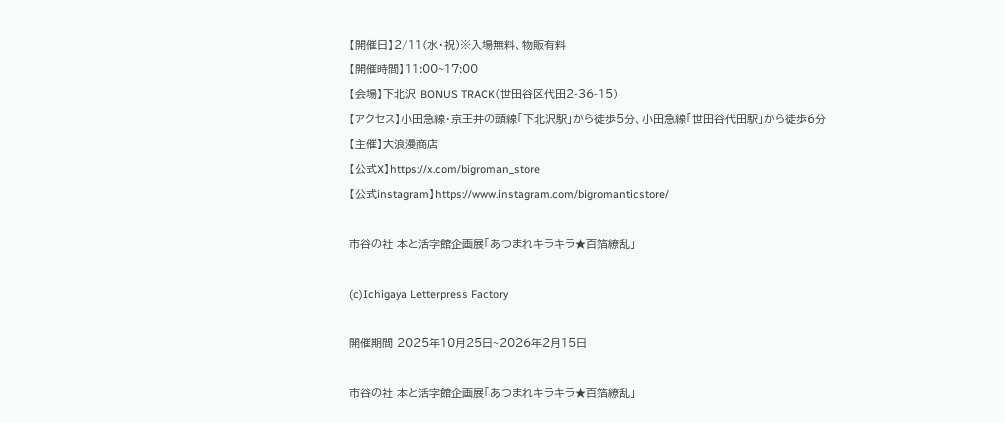【開催日】2/11(水・祝)※入場無料、物販有料
【開催時間】11:00~17:00
【会場】下北沢 BONUS TRACK(世田谷区代田2-36-15)
【アクセス】小田急線・京王井の頭線「下北沢駅」から徒歩5分、小田急線「世田谷代田駅」から徒歩6分
【主催】大浪漫商店
【公式X】https://x.com/bigroman_store
【公式instagram】https://www.instagram.com/bigromanticstore/

市谷の社 本と活字館企画展「あつまれキラキラ★百箔繚乱」

(c)Ichigaya Letterpress Factory

開催期間 2025年10月25日~2026年2月15日

市谷の社 本と活字館企画展「あつまれキラキラ★百箔繚乱」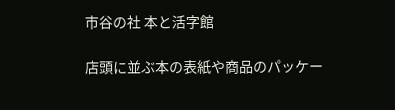市谷の社 本と活字館

店頭に並ぶ本の表紙や商品のパッケー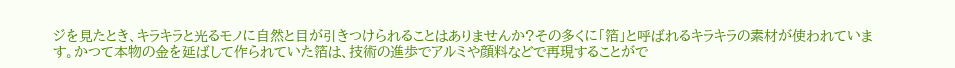ジを見たとき、キラキラと光るモノに自然と目が引きつけられることはありませんか?その多くに「箔」と呼ばれるキラキラの素材が使われています。かつて本物の金を延ばして作られていた箔は、技術の進歩でアルミや顔料などで再現することがで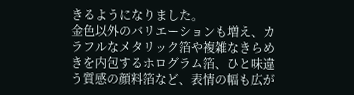きるようになりました。
金色以外のバリエーションも増え、カラフルなメタリック箔や複雑なきらめきを内包するホログラム箔、ひと味違う質感の顔料箔など、表情の幅も広が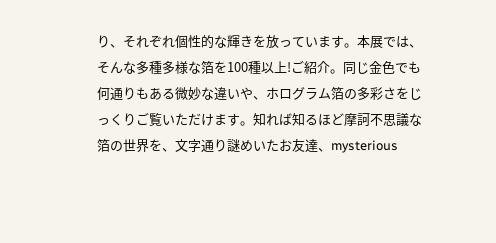り、それぞれ個性的な輝きを放っています。本展では、そんな多種多様な箔を100種以上!ご紹介。同じ金色でも何通りもある微妙な違いや、ホログラム箔の多彩さをじっくりご覧いただけます。知れば知るほど摩訶不思議な箔の世界を、文字通り謎めいたお友達、mysterious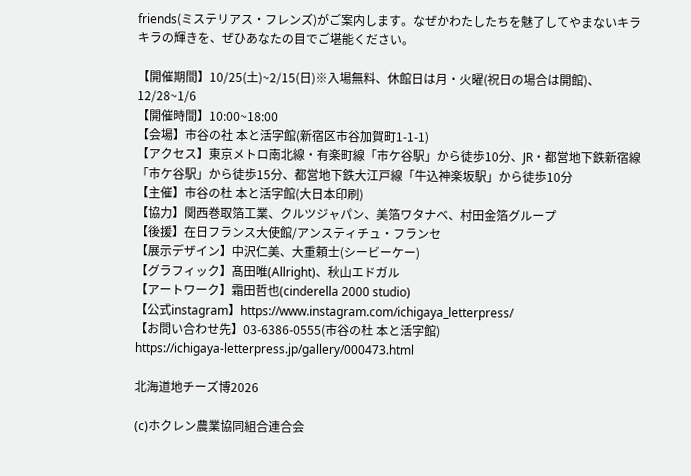friends(ミステリアス・フレンズ)がご案内します。なぜかわたしたちを魅了してやまないキラキラの輝きを、ぜひあなたの目でご堪能ください。

【開催期間】10/25(土)~2/15(日)※入場無料、休館日は月・火曜(祝日の場合は開館)、12/28~1/6
【開催時間】10:00~18:00
【会場】市谷の社 本と活字館(新宿区市谷加賀町1-1-1)
【アクセス】東京メトロ南北線・有楽町線「市ケ谷駅」から徒歩10分、JR・都営地下鉄新宿線「市ケ谷駅」から徒歩15分、都営地下鉄大江戸線「牛込神楽坂駅」から徒歩10分
【主催】市谷の杜 本と活字館(大日本印刷)
【協力】関西巻取箔工業、クルツジャパン、美箔ワタナベ、村田金箔グループ
【後援】在日フランス大使館/アンスティチュ・フランセ
【展示デザイン】中沢仁美、大重頼士(シービーケー)
【グラフィック】髙田唯(Allright)、秋山エドガル
【アートワーク】霜田哲也(cinderella 2000 studio)
【公式instagram】https://www.instagram.com/ichigaya_letterpress/
【お問い合わせ先】03-6386-0555(市谷の杜 本と活字館)
https://ichigaya-letterpress.jp/gallery/000473.html

北海道地チーズ博2026

(c)ホクレン農業協同組合連合会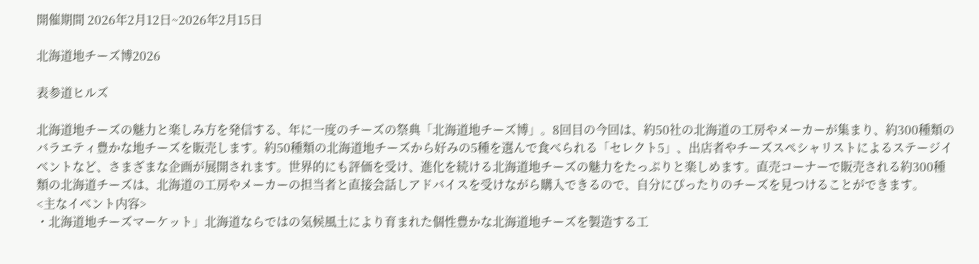開催期間 2026年2月12日~2026年2月15日

北海道地チーズ博2026

表参道ヒルズ

北海道地チーズの魅力と楽しみ方を発信する、年に一度のチーズの祭典「北海道地チーズ博」。8回目の今回は、約50社の北海道の工房やメーカーが集まり、約300種類のバラエティ豊かな地チーズを販売します。約50種類の北海道地チーズから好みの5種を選んで食べられる「セレクト5」、出店者やチーズスペシャリストによるステージイベントなど、さまざまな企画が展開されます。世界的にも評価を受け、進化を続ける北海道地チーズの魅力をたっぷりと楽しめます。直売コーナーで販売される約300種類の北海道チーズは、北海道の工房やメーカーの担当者と直接会話しアドバイスを受けながら購入できるので、自分にぴったりのチーズを見つけることができます。
<主なイベント内容>
・北海道地チーズマーケット」北海道ならではの気候風土により育まれた個性豊かな北海道地チーズを製造する工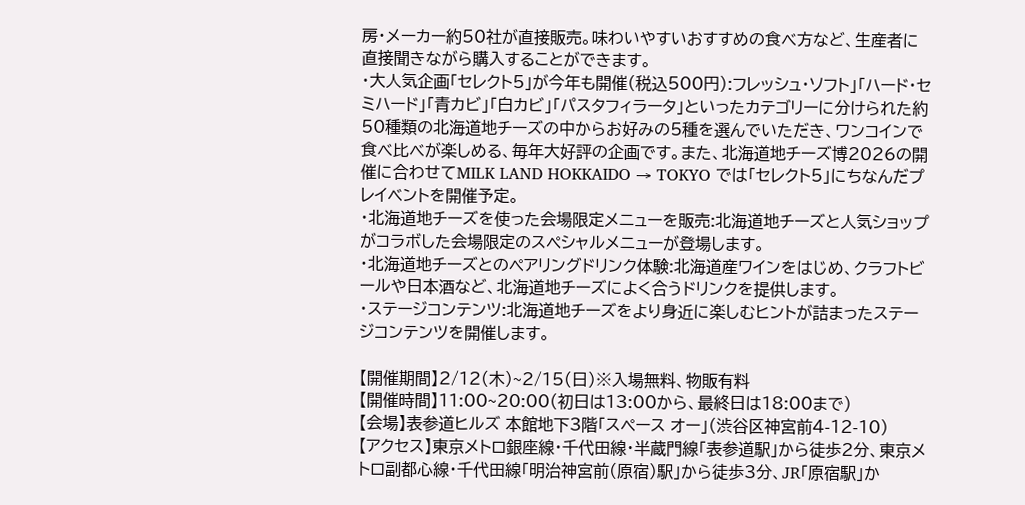房・メーカー約50社が直接販売。味わいやすいおすすめの食べ方など、生産者に直接聞きながら購入することができます。
・大人気企画「セレクト5」が今年も開催(税込500円):フレッシュ・ソフト」「ハード・セミハード」「青カビ」「白カビ」「パスタフィラータ」といったカテゴリーに分けられた約50種類の北海道地チーズの中からお好みの5種を選んでいただき、ワンコインで食べ比べが楽しめる、毎年大好評の企画です。また、北海道地チーズ博2026の開催に合わせてMILK LAND HOKKAIDO → TOKYO では「セレクト5」にちなんだプレイベントを開催予定。
・北海道地チーズを使った会場限定メニューを販売:北海道地チーズと人気ショップがコラボした会場限定のスペシャルメニューが登場します。
・北海道地チーズとのペアリングドリンク体験:北海道産ワインをはじめ、クラフトビールや日本酒など、北海道地チーズによく合うドリンクを提供します。
・ステージコンテンツ:北海道地チーズをより身近に楽しむヒントが詰まったステージコンテンツを開催します。

【開催期間】2/12(木)~2/15(日)※入場無料、物販有料
【開催時間】11:00~20:00(初日は13:00から、最終日は18:00まで)
【会場】表参道ヒルズ 本館地下3階「スペース オー」(渋谷区神宮前4-12-10)
【アクセス】東京メトロ銀座線・千代田線・半蔵門線「表参道駅」から徒歩2分、東京メトロ副都心線・千代田線「明治神宮前(原宿)駅」から徒歩3分、JR「原宿駅」か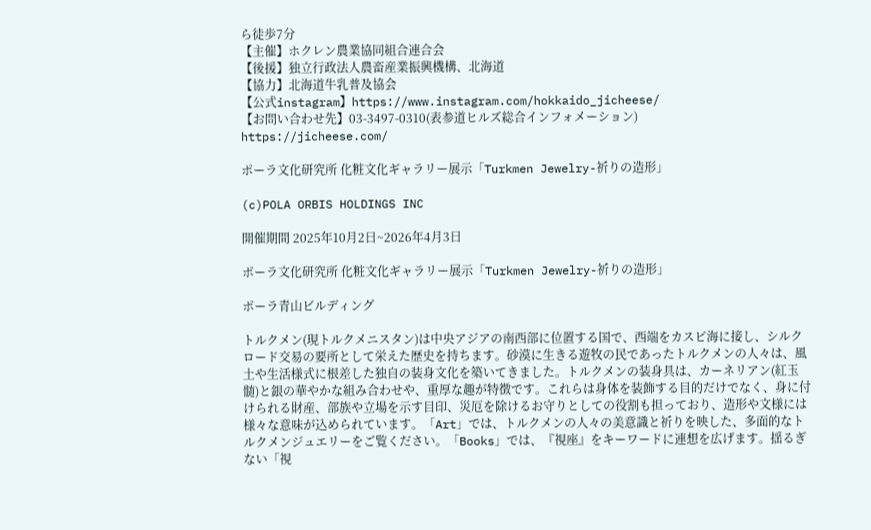ら徒歩7分
【主催】ホクレン農業協同組合連合会
【後援】独立行政法人農畜産業振興機構、北海道
【協力】北海道牛乳普及協会
【公式instagram】https://www.instagram.com/hokkaido_jicheese/
【お問い合わせ先】03-3497-0310(表参道ヒルズ総合インフォメーション)
https://jicheese.com/

ポーラ文化研究所 化粧文化ギャラリー展示「Turkmen Jewelry-祈りの造形」

(c)POLA ORBIS HOLDINGS INC

開催期間 2025年10月2日~2026年4月3日

ポーラ文化研究所 化粧文化ギャラリー展示「Turkmen Jewelry-祈りの造形」

ポーラ青山ビルディング

トルクメン(現トルクメニスタン)は中央アジアの南西部に位置する国で、西端をカスピ海に接し、シルクロード交易の要所として栄えた歴史を持ちます。砂漠に生きる遊牧の民であったトルクメンの人々は、風土や生活様式に根差した独自の装身文化を築いてきました。トルクメンの装身具は、カーネリアン(紅玉髄)と銀の華やかな組み合わせや、重厚な趣が特徴です。これらは身体を装飾する目的だけでなく、身に付けられる財産、部族や立場を示す目印、災厄を除けるお守りとしての役割も担っており、造形や文様には様々な意味が込められています。「Art」では、トルクメンの人々の美意識と祈りを映した、多面的なトルクメンジュエリーをご覧ください。「Books」では、『視座』をキーワードに連想を広げます。揺るぎない「視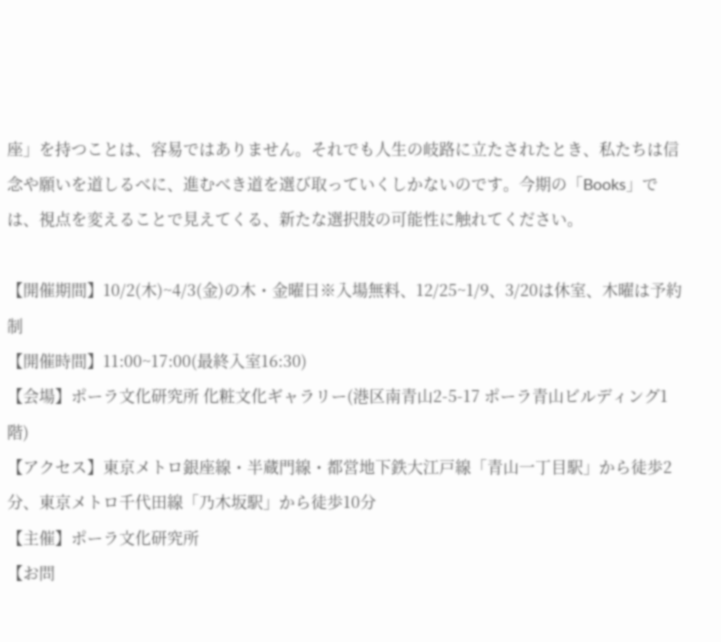座」を持つことは、容易ではありません。それでも人生の岐路に立たされたとき、私たちは信念や願いを道しるべに、進むべき道を選び取っていくしかないのです。今期の「Books」では、視点を変えることで見えてくる、新たな選択肢の可能性に触れてください。

【開催期間】10/2(木)~4/3(金)の木・金曜日※入場無料、12/25~1/9、3/20は休室、木曜は予約制
【開催時間】11:00~17:00(最終入室16:30)
【会場】ポーラ文化研究所 化粧文化ギャラリー(港区南青山2-5-17 ポーラ青山ビルディング1階)
【アクセス】東京メトロ銀座線・半蔵門線・都営地下鉄大江戸線「青山一丁目駅」から徒歩2分、東京メトロ千代田線「乃木坂駅」から徒歩10分
【主催】ポーラ文化研究所
【お問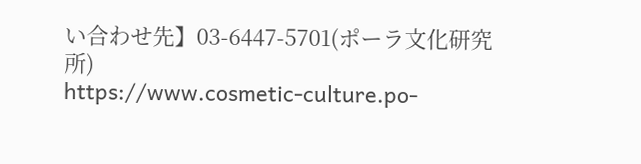い合わせ先】03-6447-5701(ポーラ文化研究所)
https://www.cosmetic-culture.po-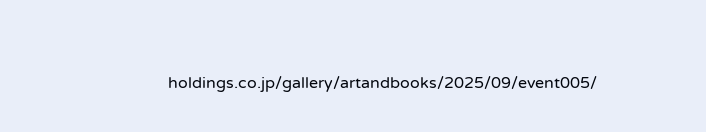holdings.co.jp/gallery/artandbooks/2025/09/event005/